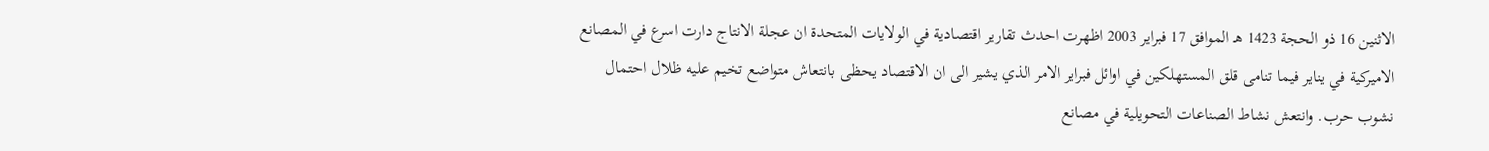الاثنين 16 ذو الحجة 1423 هـ الموافق 17 فبراير 2003 اظهرت احدث تقارير اقتصادية في الولايات المتحدة ان عجلة الانتاج دارت اسرع في المصانع الاميركية في يناير فيما تنامى قلق المستهلكين في اوائل فبراير الامر الذي يشير الى ان الاقتصاد يحظى بانتعاش متواضع تخيم عليه ظلال احتمال نشوب حرب. وانتعش نشاط الصناعات التحويلية في مصانع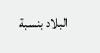البلاد بنسبة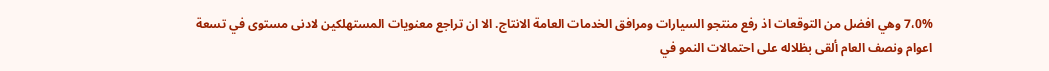7،0% وهي افضل من التوقعات اذ رفع منتجو السيارات ومرافق الخدمات العامة الانتاج. الا ان تراجع معنويات المستهلكين لادنى مستوى في تسعة اعوام ونصف العام ألقى بظلاله على احتمالات النمو في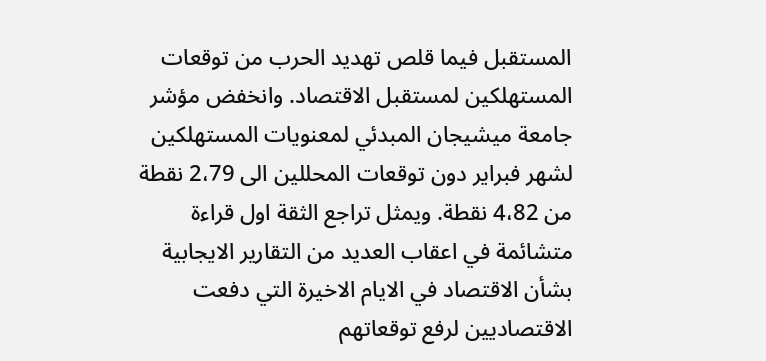المستقبل فيما قلص تهديد الحرب من توقعات المستهلكين لمستقبل الاقتصاد. وانخفض مؤشر جامعة ميشيجان المبدئي لمعنويات المستهلكين لشهر فبراير دون توقعات المحللين الى 2،79 نقطة من 4،82 نقطة. ويمثل تراجع الثقة اول قراءة متشائمة في اعقاب العديد من التقارير الايجابية بشأن الاقتصاد في الايام الاخيرة التي دفعت الاقتصاديين لرفع توقعاتهم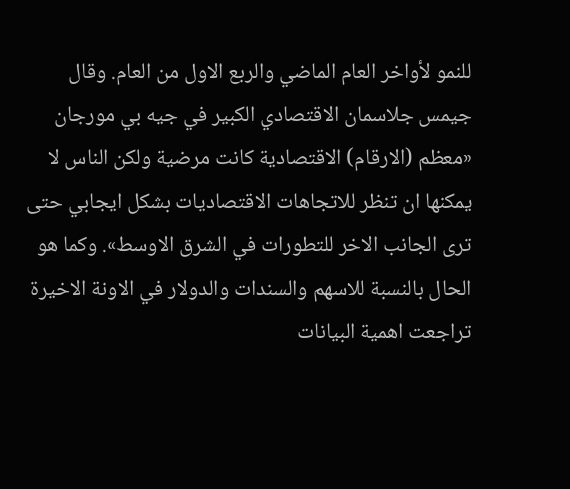للنمو لأواخر العام الماضي والربع الاول من العام. وقال جيمس جلاسمان الاقتصادي الكبير في جيه بي مورجان «معظم (الارقام) الاقتصادية كانت مرضية ولكن الناس لا يمكنها ان تنظر للاتجاهات الاقتصاديات بشكل ايجابي حتى ترى الجانب الاخر للتطورات في الشرق الاوسط». وكما هو الحال بالنسبة للاسهم والسندات والدولار في الاونة الاخيرة تراجعت اهمية البيانات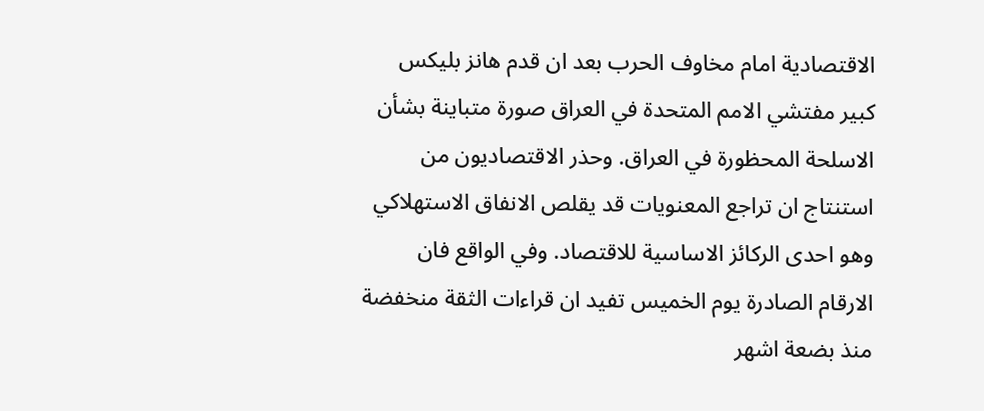الاقتصادية امام مخاوف الحرب بعد ان قدم هانز بليكس كبير مفتشي الامم المتحدة في العراق صورة متباينة بشأن الاسلحة المحظورة في العراق. وحذر الاقتصاديون من استنتاج ان تراجع المعنويات قد يقلص الانفاق الاستهلاكي وهو احدى الركائز الاساسية للاقتصاد. وفي الواقع فان الارقام الصادرة يوم الخميس تفيد ان قراءات الثقة منخفضة منذ بضعة اشهر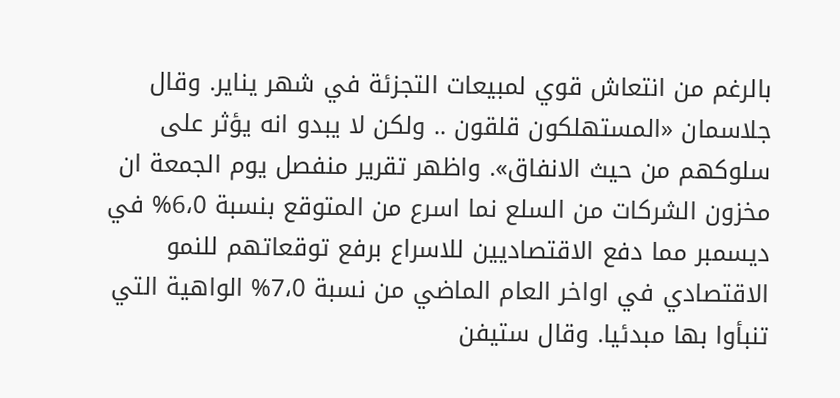بالرغم من انتعاش قوي لمبيعات التجزئة في شهر يناير. وقال جلاسمان «المستهلكون قلقون .. ولكن لا يبدو انه يؤثر على سلوكهم من حيث الانفاق». واظهر تقرير منفصل يوم الجمعة ان مخزون الشركات من السلع نما اسرع من المتوقع بنسبة 6،0% في ديسمبر مما دفع الاقتصاديين للاسراع برفع توقعاتهم للنمو الاقتصادي في اواخر العام الماضي من نسبة 7،0% الواهية التي تنبأوا بها مبدئيا. وقال ستيفن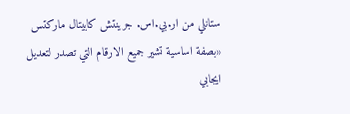ستانلي من ار.بي.اس. جرينتش كابيتال ماركتس «بصفة اساسية تشير جميع الارقام التي تصدر لتعديل ايجابي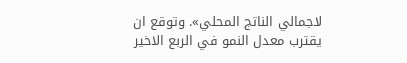لاجمالي الناتج المحلي». وتوقع ان يقترب معدل النمو في الربع الاخير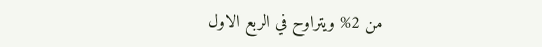من 2% ويتراوح في الربع الاول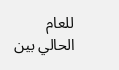للعام الحالي بين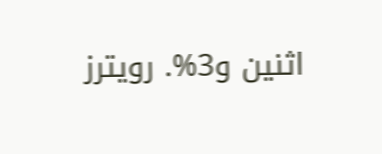اثنين و3%. رويترز